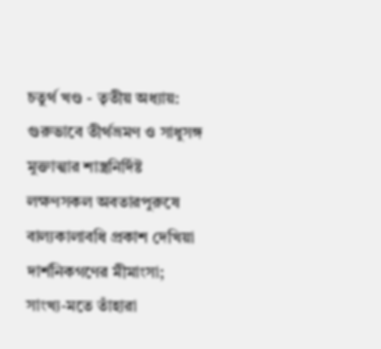চতুর্থ খণ্ড - তৃতীয় অধ্যায়: গুরুভাবে তীর্থভ্রমণ ও সাধুসঙ্গ
মুক্তাত্মার শাস্ত্রনির্দিষ্ট লক্ষণসকল অবতারপুরুষে বাল্যকালাবধি প্রকাশ দেখিয়া দার্শনিকগণের মীমাংসা; সাংখ্য-মতে তাঁহারা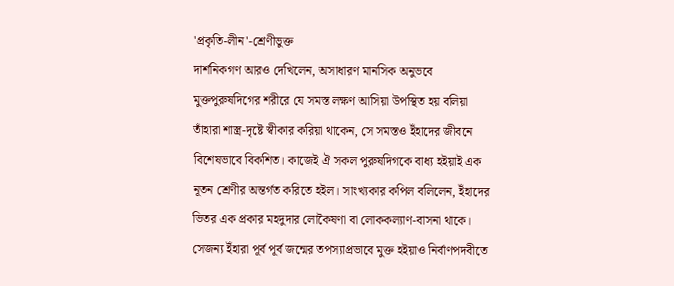'প্রকৃতি-লীন'-শ্রেণীভুক্ত
দার্শনিকগণ আরও দেখিলেন, অসাধারণ মানসিক অনুভবে মুক্তপুরুষদিগের শরীরে যে সমস্ত লক্ষণ আসিয়া উপস্থিত হয় বলিয়া তাঁহারা শাস্ত্র-দৃষ্টে স্বীকার করিয়া থাকেন, সে সমস্তও ইঁহাদের জীবনে বিশেষভাবে বিকশিত। কাজেই ঐ সকল পুরুষদিগকে বাধ্য হইয়াই এক নূতন শ্রেণীর অন্তর্গত করিতে হইল। সাংখ্যকার কপিল বলিলেন, ইঁহাদের ভিতর এক প্রকার মহদুদার লোকৈষণা বা লোককল্যাণ-বাসনা থাকে। সেজন্য ইঁহারা পূর্ব পূর্ব জন্মের তপস্যাপ্রভাবে মুক্ত হইয়াও নির্বাণপদবীতে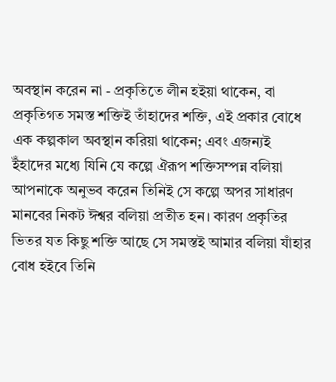অবস্থান করেন না - প্রকৃতিতে লীন হইয়া থাকেন, বা প্রকৃতিগত সমস্ত শক্তিই তাঁহাদের শক্তি, এই প্রকার বোধে এক কল্পকাল অবস্থান করিয়া থাকেন; এবং এজন্যই ইঁহাদের মধ্যে যিনি যে কল্পে ঐরূপ শক্তিসম্পন্ন বলিয়া আপনাকে অনুভব করেন তিনিই সে কল্পে অপর সাধারণ মানবের নিকট ঈশ্বর বলিয়া প্রতীত হন। কারণ প্রকৃতির ভিতর যত কিছু শক্তি আছে সে সমস্তই আমার বলিয়া যাঁহার বোধ হইবে তিনি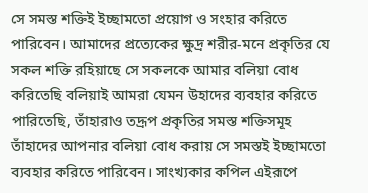সে সমস্ত শক্তিই ইচ্ছামতো প্রয়োগ ও সংহার করিতে পারিবেন। আমাদের প্রত্যেকের ক্ষুদ্র শরীর-মনে প্রকৃতির যে সকল শক্তি রহিয়াছে সে সকলকে আমার বলিয়া বোধ করিতেছি বলিয়াই আমরা যেমন উহাদের ব্যবহার করিতে পারিতেছি, তাঁহারাও তদ্রূপ প্রকৃতির সমস্ত শক্তিসমূহ তাঁহাদের আপনার বলিয়া বোধ করায় সে সমস্তই ইচ্ছামতো ব্যবহার করিতে পারিবেন। সাংখ্যকার কপিল এইরূপে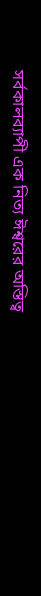সর্বকালব্যাপী এক নিত্য ঈশ্বরের অস্তিত্ব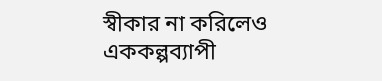স্বীকার না করিলেও এককল্পব্যাপী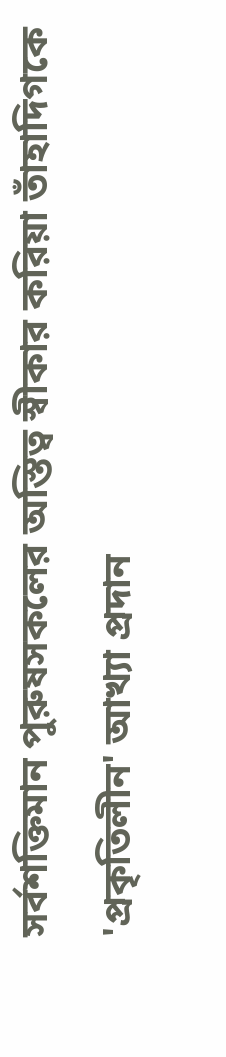সর্বশক্তিমান পুরুষসকলের অস্তিত্ব স্বীকার করিয়া তাঁহাদিগকে 'প্রকৃতিলীন' আখ্যা প্রদান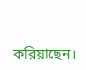করিয়াছেন।